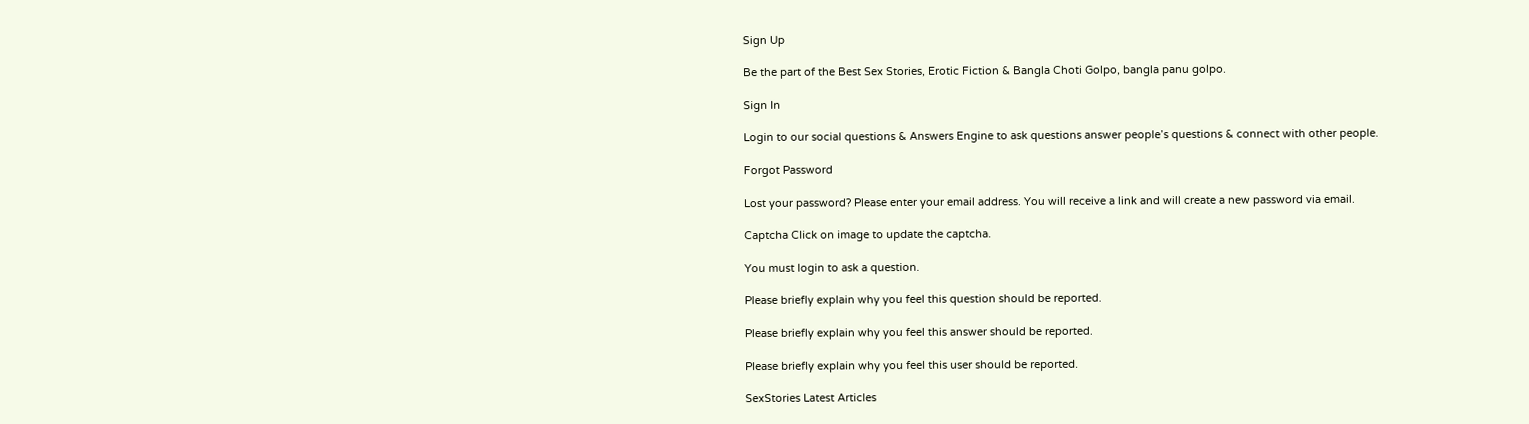Sign Up

Be the part of the Best Sex Stories, Erotic Fiction & Bangla Choti Golpo, bangla panu golpo.

Sign In

Login to our social questions & Answers Engine to ask questions answer people’s questions & connect with other people.

Forgot Password

Lost your password? Please enter your email address. You will receive a link and will create a new password via email.

Captcha Click on image to update the captcha.

You must login to ask a question.

Please briefly explain why you feel this question should be reported.

Please briefly explain why you feel this answer should be reported.

Please briefly explain why you feel this user should be reported.

SexStories Latest Articles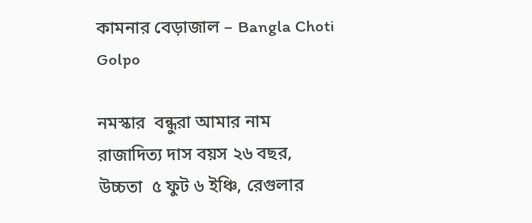কামনার বেড়াজাল – Bangla Choti Golpo

নমস্কার  বন্ধুরা আমার নাম রাজাদিত্য দাস বয়স ২৬ বছর, উচ্চতা  ৫ ফুট ৬ ইঞ্চি, রেগুলার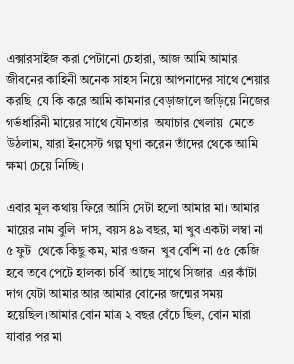এক্সারসাইজ করা পেটানো চেহারা, আজ আমি আমার জীবনের কাহিনী অনেক সাহস নিয়ে আপনাদের সাথে শেয়ার করছি  যে কি করে আমি কামনার বেড়াজালে জড়িয়ে নিজের গর্ভধারিনী মায়ের সাথে যৌনতার  অযাচার খেলায়  মেতে উঠলাম, যারা ইনসেস্ট গল্প ঘৃণা করেন তাঁদের থেকে আমি ক্ষমা চেয়ে নিচ্ছি।

এবার মূল কথায় ফিরে আসি সেটা হলো আমার মা। আমার মায়ের নাম বুলি  দাস, বয়স ৪৯ বছর, মা খুব একটা লম্বা না ৫ ফুট  থেকে কিছু কম, মার ওজন  খুব বেশি না ৫৫ কেজি হবে তবে পেটে হালকা চর্বি  আছে সাথে সিজার  এর কাঁটা দাগ যেটা আমার আর আমার বোনের জন্মের সময় হয়েছিল।আমার বোন মাত্র ২ বছর বেঁচে ছিল, বোন মারা যাবার পর মা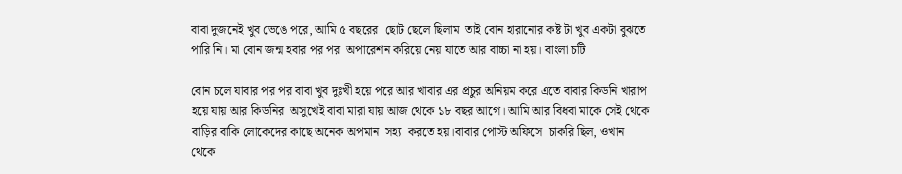বাবা দুজনেই খুব ভেঙে পরে, আমি ৫ বছরের  ছোট ছেলে ছিলাম  তাই বোন হারানোর কষ্ট টা খুব একটা বুঝতে পারি নি। মা বোন জন্ম হবার পর পর  অপারেশন করিয়ে নেয় যাতে আর বাচ্চা না হয়। বাংলা চটি

বোন চলে যাবার পর পর বাবা খুব দুঃখী হয়ে পরে আর খাবার এর প্রচুর অনিয়ম করে এতে বাবার কিডনি খারাপ হয়ে যায় আর কিডনির  অসুখেই বাবা মারা যায় আজ থেকে ১৮ বছর আগে। আমি আর বিধবা মাকে সেই থেকে বাড়ির বাকি লোকেদের কাছে অনেক অপমান  সহ্য  করতে হয়।বাবার পোস্ট অফিসে  চাকরি ছিল, ওখান থেকে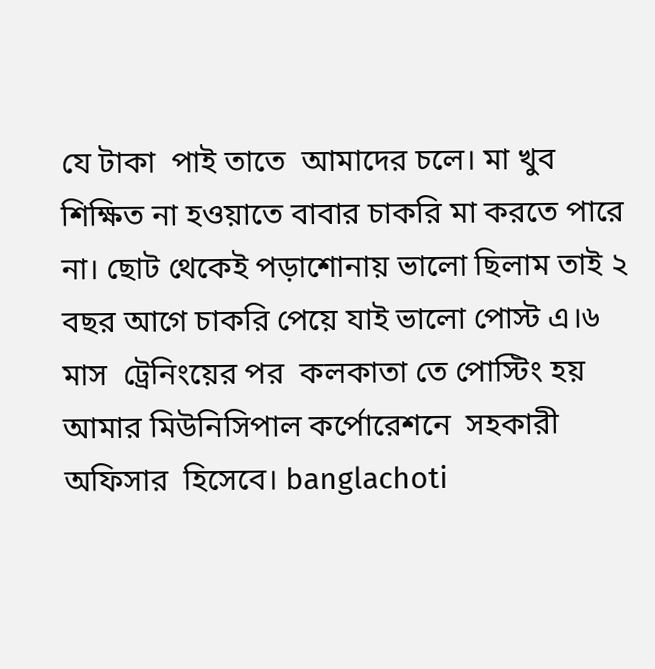যে টাকা  পাই তাতে  আমাদের চলে। মা খুব শিক্ষিত না হওয়াতে বাবার চাকরি মা করতে পারে না। ছোট থেকেই পড়াশোনায় ভালো ছিলাম তাই ২ বছর আগে চাকরি পেয়ে যাই ভালো পোস্ট এ।৬ মাস  ট্রেনিংয়ের পর  কলকাতা তে পোস্টিং হয় আমার মিউনিসিপাল কর্পোরেশনে  সহকারী  অফিসার  হিসেবে। banglachoti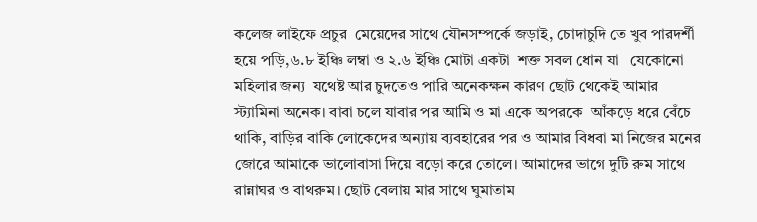কলেজ লাইফে প্রচুর  মেয়েদের সাথে যৌনসম্পর্কে জড়াই, চোদাচুদি তে খুব পারদর্শী  হয়ে পড়ি,৬.৮ ইঞ্চি লম্বা ও ২.৬ ইঞ্চি মোটা একটা  শক্ত সবল ধোন যা   যেকোনো মহিলার জন্য  যথেষ্ট আর চুদতেও পারি অনেকক্ষন কারণ ছোট থেকেই আমার স্ট্যামিনা অনেক। বাবা চলে যাবার পর আমি ও মা একে অপরকে  আঁকড়ে ধরে বেঁচে থাকি, বাড়ির বাকি লোকেদের অন্যায় ব্যবহারের পর ও আমার বিধবা মা নিজের মনের জোরে আমাকে ভালোবাসা দিয়ে বড়ো করে তোলে। আমাদের ভাগে দুটি রুম সাথে রান্নাঘর ও বাথরুম। ছোট বেলায় মার সাথে ঘুমাতাম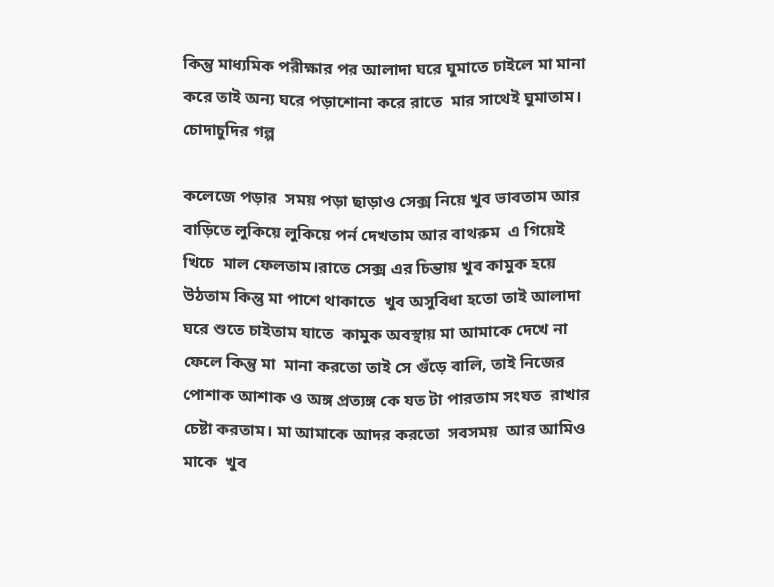কিন্তু মাধ্যমিক পরীক্ষার পর আলাদা ঘরে ঘুমাতে চাইলে মা মানা করে তাই অন্য ঘরে পড়াশোনা করে রাতে  মার সাথেই ঘুমাতাম। চোদাচুদির গল্প

কলেজে পড়ার  সময় পড়া ছাড়াও সেক্স নিয়ে খুব ভাবতাম আর বাড়িতে লুকিয়ে লুকিয়ে পর্ন দেখতাম আর বাথরুম  এ গিয়েই খিচে  মাল ফেলতাম।রাতে সেক্স এর চিন্তায় খুব কামুক হয়ে উঠতাম কিন্তু মা পাশে থাকাতে  খুব অসুবিধা হতো তাই আলাদা ঘরে শুতে চাইতাম যাতে  কামুক অবস্থায় মা আমাকে দেখে না ফেলে কিন্তু মা  মানা করতো তাই সে গুঁড়ে বালি, তাই নিজের পোশাক আশাক ও অঙ্গ প্রত্যঙ্গ কে যত টা পারতাম সংযত  রাখার চেষ্টা করতাম। মা আমাকে আদর করতো  সবসময়  আর আমিও মাকে  খুব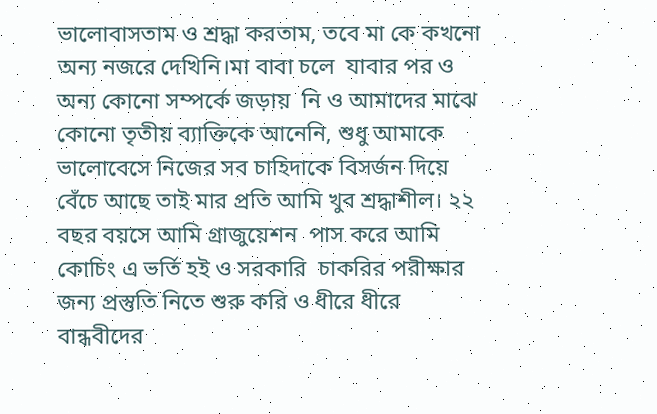ভালোবাসতাম ও শ্রদ্ধা করতাম, তবে মা কে কখনো অন্য নজরে দেখিনি।মা বাবা চলে  যাবার পর ও অন্য কোনো সম্পর্কে জড়ায়  নি ও আমাদের মাঝে কোনো তৃতীয় ব্যাক্তিকে আনেনি, শুধু আমাকে ভালোবেসে নিজের সব চাহিদাকে বিসর্জন দিয়ে বেঁচে আছে তাই মার প্রতি আমি খুব শ্রদ্ধাশীল। ২২ বছর বয়সে আমি গ্রাজুয়েশন  পাস করে আমি কোচিং এ ভর্তি হই ও সরকারি  চাকরির পরীক্ষার জন্য প্রস্তুতি নিতে শুরু করি ও ধীরে ধীরে বান্ধবীদের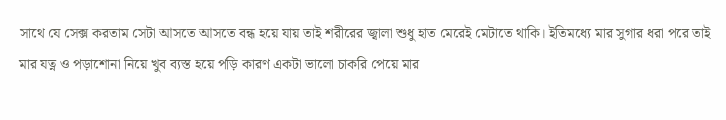সাথে যে সেক্স করতাম সেটা আসতে আসতে বন্ধ হয়ে যায় তাই শরীরের জ্বালা শুধু হাত মেরেই মেটাতে থাকি। ইতিমধ্যে মার সুগার ধরা পরে তাই মার যত্ন ও পড়াশোনা নিয়ে খুব ব্যস্ত হয়ে পড়ি কারণ একটা ভালো চাকরি পেয়ে মার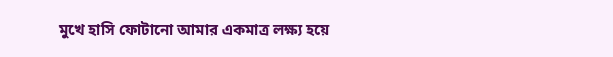মুখে হাসি ফোটানো আমার একমাত্র লক্ষ্য হয়ে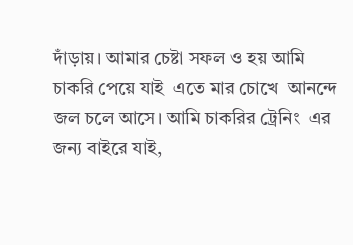দাঁড়ায়। আমার চেষ্টা সফল ও হয় আমি চাকরি পেয়ে যাই  এতে মার চোখে  আনন্দে জল চলে আসে। আমি চাকরির ট্রেনিং  এর জন্য বাইরে যাই,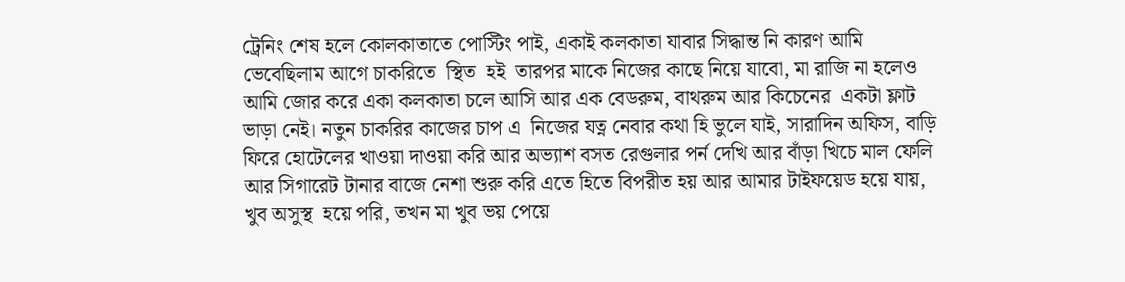ট্রেনিং শেষ হলে কোলকাতাতে পোস্টিং পাই, একাই কলকাতা যাবার সিদ্ধান্ত নি কারণ আমি ভেবেছিলাম আগে চাকরিতে  স্থিত  হই  তারপর মাকে নিজের কাছে নিয়ে যাবো, মা রাজি না হলেও আমি জোর করে একা কলকাতা চলে আসি আর এক বেডরুম, বাথরুম আর কিচেনের  একটা ফ্লাট ভাড়া নেই। নতুন চাকরির কাজের চাপ এ  নিজের যত্ন নেবার কথা হি ভুলে যাই, সারাদিন অফিস, বাড়ি ফিরে হোটেলের খাওয়া দাওয়া করি আর অভ্যাশ বসত রেগুলার পর্ন দেখি আর বাঁড়া খিচে মাল ফেলি আর সিগারেট টানার বাজে নেশা শুরু করি এতে হিতে বিপরীত হয় আর আমার টাইফয়েড হয়ে যায়, খুব অসুস্থ  হয়ে পরি, তখন মা খুব ভয় পেয়ে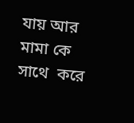যায় আর মামা কে সাথে  করে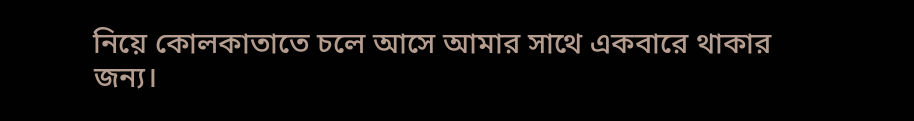নিয়ে কোলকাতাতে চলে আসে আমার সাথে একবারে থাকার জন্য।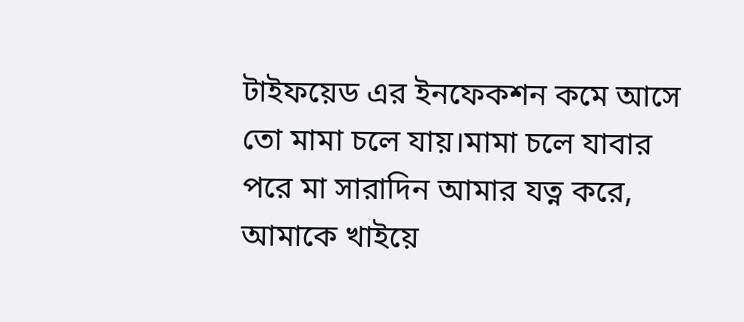টাইফয়েড এর ইনফেকশন কমে আসে তো মামা চলে যায়।মামা চলে যাবার পরে মা সারাদিন আমার যত্ন করে, আমাকে খাইয়ে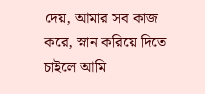দেয়, আমার সব কাজ করে, স্নান করিয়ে দিতে চাইলে আমি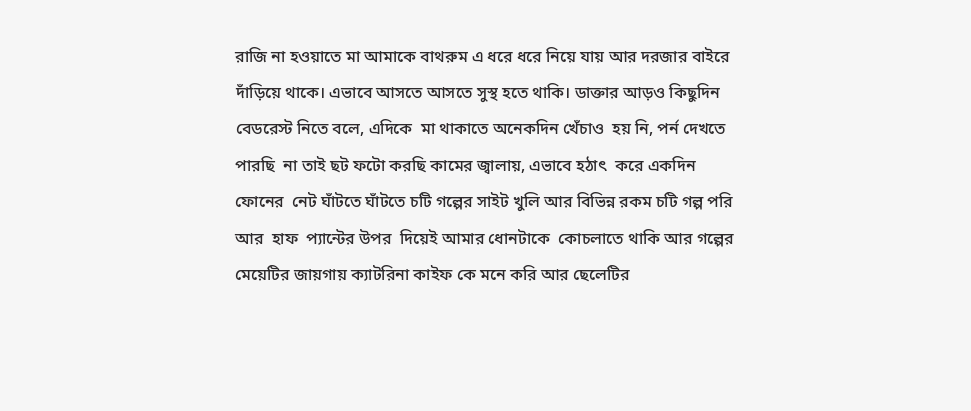রাজি না হওয়াতে মা আমাকে বাথরুম এ ধরে ধরে নিয়ে যায় আর দরজার বাইরে দাঁড়িয়ে থাকে। এভাবে আসতে আসতে সুস্থ হতে থাকি। ডাক্তার আড়ও কিছুদিন  বেডরেস্ট নিতে বলে, এদিকে  মা থাকাতে অনেকদিন খেঁচাও  হয় নি, পর্ন দেখতে পারছি  না তাই ছট ফটো করছি কামের জ্বালায়, এভাবে হঠাৎ  করে একদিন ফোনের  নেট ঘাঁটতে ঘাঁটতে চটি গল্পের সাইট খুলি আর বিভিন্ন রকম চটি গল্প পরি আর  হাফ  প্যান্টের উপর  দিয়েই আমার ধোনটাকে  কোচলাতে থাকি আর গল্পের মেয়েটির জায়গায় ক্যাটরিনা কাইফ কে মনে করি আর ছেলেটির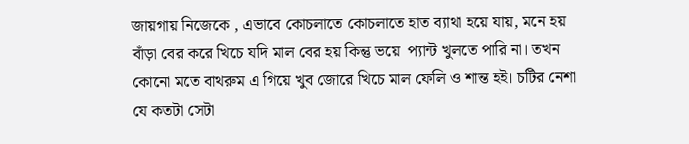জায়গায় নিজেকে , এভাবে কোচলাতে কোচলাতে হাত ব্যাথা হয়ে যায়, মনে হয় বাঁড়া বের করে খিচে যদি মাল বের হয় কিন্তু ভয়ে  প্যান্ট খুলতে পারি না। তখন কোনো মতে বাথরুম এ গিয়ে খুব জোরে খিচে মাল ফেলি ও শান্ত হই। চটির নেশা যে কতটা সেটা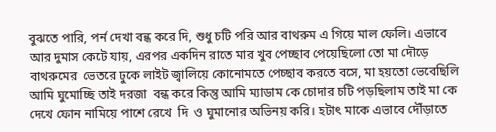বুঝতে পারি, পর্ন দেখা বন্ধ করে দি, শুধু চটি পরি আর বাথরুম এ গিয়ে মাল ফেলি। এভাবে আর দুমাস কেটে যায়, এরপর একদিন রাতে মার খুব পেচ্ছাব পেয়েছিলো তো মা দৌড়ে বাথরুমের  ভেতরে ঢুকে লাইট জ্বালিয়ে কোনোমতে পেচ্ছাব করতে বসে, মা হয়তো ভেবেছিলি আমি ঘুমোচ্ছি তাই দরজা  বন্ধ করে কিন্তু আমি ম্যাডাম কে চোদার চটি পড়ছিলাম তাই মা কে দেখে ফোন নামিয়ে পাশে রেখে  দি  ও ঘুমানোর অভিনয় করি। হটাৎ মাকে এভাবে দৌঁড়াতে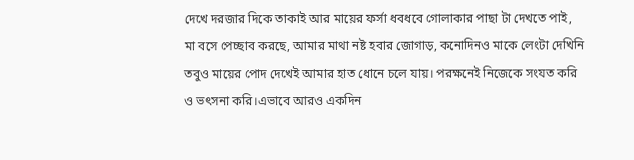দেখে দরজার দিকে তাকাই আর মায়ের ফর্সা ধবধবে গোলাকার পাছা টা দেখতে পাই, মা বসে পেচ্ছাব করছে, আমার মাথা নষ্ট হবার জোগাড়, কনোদিনও মাকে লেংটা দেখিনি তবুও মায়ের পোদ দেখেই আমার হাত ধোনে চলে যায়। পরক্ষনেই নিজেকে সংযত করি ও ভৎসনা করি।এভাবে আরও একদিন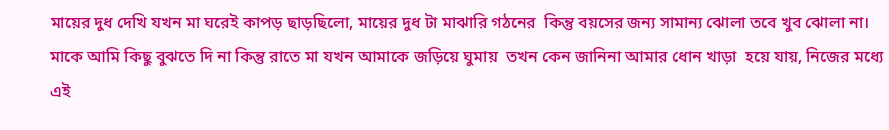মায়ের দুধ দেখি যখন মা ঘরেই কাপড় ছাড়ছিলো, মায়ের দুধ টা মাঝারি গঠনের  কিন্তু বয়সের জন্য সামান্য ঝোলা তবে খুব ঝোলা না। মাকে আমি কিছু বুঝতে দি না কিন্তু রাতে মা যখন আমাকে জড়িয়ে ঘুমায়  তখন কেন জানিনা আমার ধোন খাড়া  হয়ে যায়, নিজের মধ্যে এই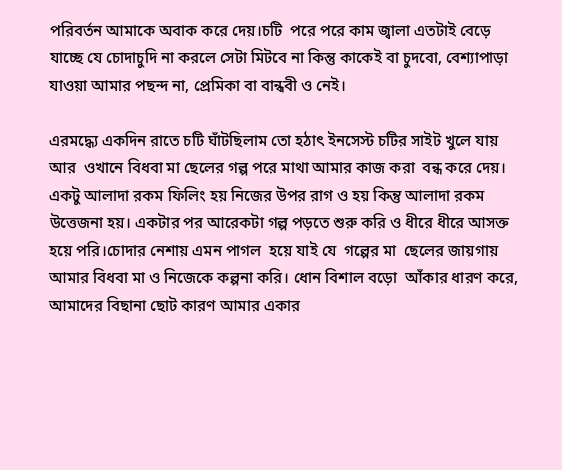পরিবর্তন আমাকে অবাক করে দেয়।চটি  পরে পরে কাম জ্বালা এতটাই বেড়ে যাচ্ছে যে চোদাচুদি না করলে সেটা মিটবে না কিন্তু কাকেই বা চুদবো, বেশ্যাপাড়া যাওয়া আমার পছন্দ না, প্রেমিকা বা বান্ধবী ও নেই।

এরমদ্ধ্যে একদিন রাতে চটি ঘাঁটছিলাম তো হঠাৎ ইনসেস্ট চটির সাইট খুলে যায় আর  ওখানে বিধবা মা ছেলের গল্প পরে মাথা আমার কাজ করা  বন্ধ করে দেয়। একটু আলাদা রকম ফিলিং হয় নিজের উপর রাগ ও হয় কিন্তু আলাদা রকম উত্তেজনা হয়। একটার পর আরেকটা গল্প পড়তে শুরু করি ও ধীরে ধীরে আসক্ত  হয়ে পরি।চোদার নেশায় এমন পাগল  হয়ে যাই যে  গল্পের মা  ছেলের জায়গায় আমার বিধবা মা ও নিজেকে কল্পনা করি। ধোন বিশাল বড়ো  আঁকার ধারণ করে, আমাদের বিছানা ছোট কারণ আমার একার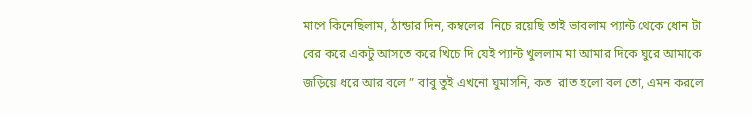মাপে কিনেছিলাম, ঠান্ডার দিন, কম্বলের  নিচে রয়েছি তাই ভাবলাম প্যান্ট থেকে ধোন টা বের করে একটু আসতে করে খিচে দি যেই প্যান্ট খুললাম মা আমার দিকে ঘুরে আমাকে জড়িয়ে ধরে আর বলে ” বাবু তুই এখনো ঘুমাসনি, কত  রাত হলো বল তো, এমন করলে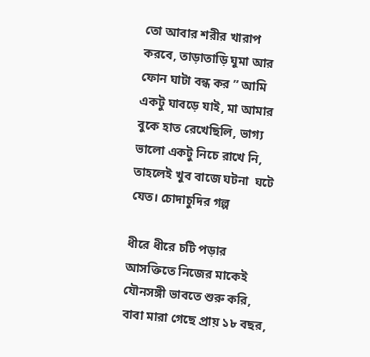তো আবার শরীর খারাপ করবে, তাড়াতাড়ি ঘুমা আর ফোন ঘাটা বন্ধ কর ” আমি একটু ঘাবড়ে যাই, মা আমার বুকে হাত রেখেছিলি, ভাগ্য ভালো একটু নিচে রাখে নি, তাহলেই খুব বাজে ঘটনা  ঘটে যেত। চোদাচুদির গল্প

ধীরে ধীরে চটি পড়ার আসক্তিতে নিজের মাকেই যৌনসঙ্গী ভাবতে শুরু করি, বাবা মারা গেছে প্রায় ১৮ বছর,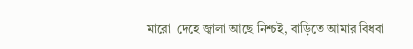মারো  দেহে জ্বালা আছে নিশ্চই, বাড়িতে আমার বিধবা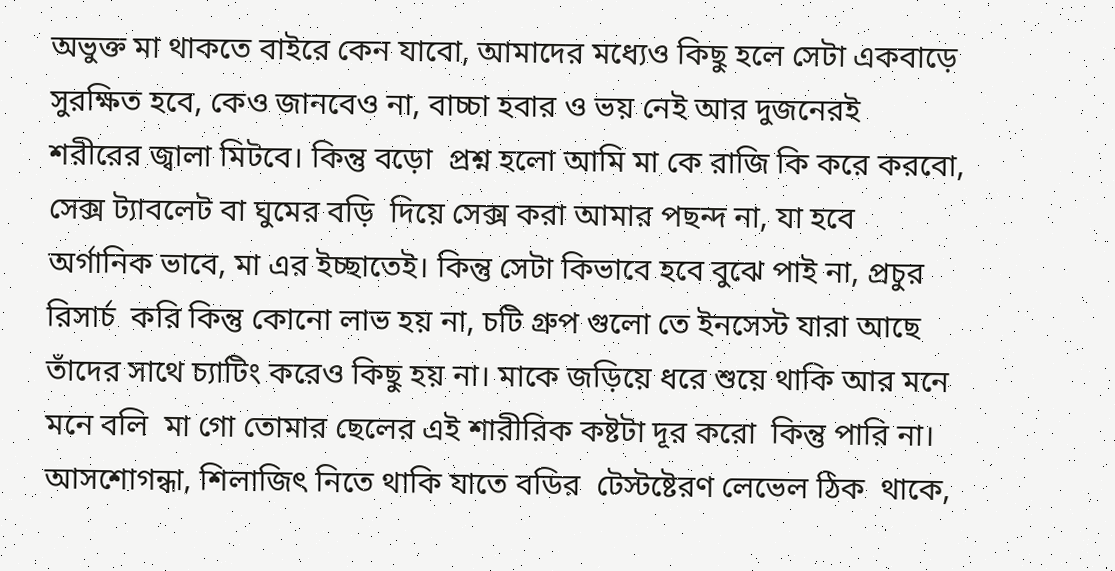অভুক্ত মা থাকতে বাইরে কেন যাবো, আমাদের মধ্যেও কিছু হলে সেটা একবাড়ে সুরক্ষিত হবে, কেও জানবেও না, বাচ্চা হবার ও ভয় নেই আর দুজনেরই  শরীরের জ্বালা মিটবে। কিন্তু বড়ো  প্রশ্ন হলো আমি মা কে রাজি কি করে করবো, সেক্স ট্যাবলেট বা ঘুমের বড়ি  দিয়ে সেক্স করা আমার পছন্দ না, যা হবে অর্গানিক ভাবে, মা এর ইচ্ছাতেই। কিন্তু সেটা কিভাবে হবে বুঝে পাই না, প্রচুর রিসার্চ  করি কিন্তু কোনো লাভ হয় না, চটি গ্রুপ গুলো তে ইনসেস্ট যারা আছে তাঁদের সাথে চ্যাটিং করেও কিছু হয় না। মাকে জড়িয়ে ধরে শুয়ে থাকি আর মনে মনে বলি  মা গো তোমার ছেলের এই শারীরিক কষ্টটা দূর করো  কিন্তু পারি না। আসশোগন্ধা, শিলাজিৎ নিতে থাকি যাতে বডির  টেস্টষ্টেরণ লেভেল ঠিক  থাকে,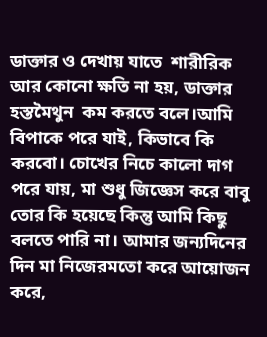ডাক্তার ও দেখায় যাতে  শারীরিক আর কোনো ক্ষতি না হয়, ডাক্তার হস্তমৈথুন  কম করতে বলে।আমি বিপাকে পরে যাই, কিভাবে কি করবো। চোখের নিচে কালো দাগ পরে যায়, মা শুধু জিজ্ঞেস করে বাবু তোর কি হয়েছে কিন্তু আমি কিছু বলতে পারি না। আমার জন্যদিনের দিন মা নিজেরমতো করে আয়োজন করে,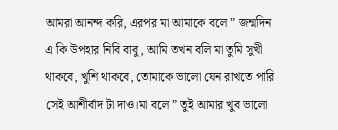আমরা আনন্দ করি, এরপর মা আমাকে বলে ” জন্মদিন এ কি উপহার নিবি বাবু, আমি তখন বলি মা তুমি সুখী থাকবে, খুশি থাকবে, তোমাকে ভালো যেন রাখতে পারি সেই আশীর্বাদ টা দাও।মা বলে ” তুই আমার খুব ভালো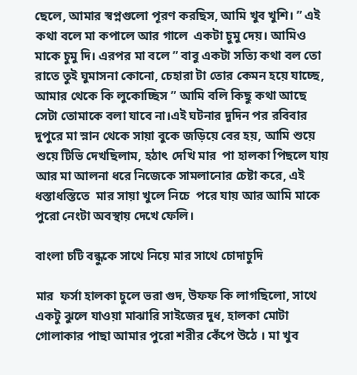ছেলে, আমার স্বপ্নগুলো পূরণ করছিস, আমি খুব খুশি। ” এই কথা বলে মা কপালে আর গালে  একটা চুমু দেয়। আমিও মাকে চুমু দি। এরপর মা বলে ” বাবু একটা সত্যি কথা বল তো রাতে তুই ঘুমাসনা কোনো, চেহারা টা তোর কেমন হয়ে যাচ্ছে, আমার থেকে কি লুকোচ্ছিস ” আমি বলি কিছু কথা আছে সেটা তোমাকে বলা যাবে না।এই ঘটনার দুদিন পর রবিবার দুপুরে মা স্নান থেকে সায়া বুকে জড়িয়ে বের হয়, আমি শুয়ে শুয়ে টিভি দেখছিলাম, হঠাৎ দেখি মার  পা হালকা পিছলে যায় আর মা আলনা ধরে নিজেকে সামলানোর চেষ্টা করে, এই ধস্তাধস্তিতে  মার সায়া খুলে নিচে  পরে যায় আর আমি মাকে পুরো নেংটা অবস্থায় দেখে ফেলি।

বাংলা চটি বন্ধুকে সাথে নিয়ে মার সাথে চোদাচুদি

মার  ফর্সা হালকা চুলে ভরা গুদ, উফফ কি লাগছিলো, সাথে একটু ঝুলে যাওয়া মাঝারি সাইজের দুধ, হালকা মোটা গোলাকার পাছা আমার পুরো শরীর কেঁপে উঠে । মা খুব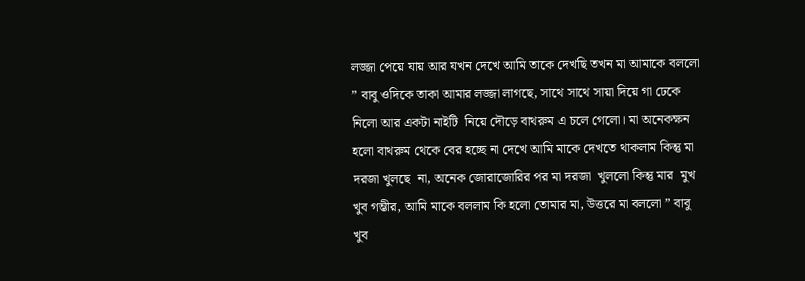লজ্জা পেয়ে যায় আর যখন দেখে আমি তাকে দেখছি তখন মা আমাকে বললো ” বাবু ওদিকে তাকা আমার লজ্জা লাগছে, সাথে সাথে সায়া দিয়ে গা ঢেকে নিলো আর একটা নাইটি  নিয়ে দৌড়ে বাথরুম এ চলে গেলো। মা অনেকক্ষন হলো বাথরুম থেকে বের হচ্ছে না দেখে আমি মাকে দেখতে থাকলাম কিন্তু মা দরজা খুলছে  না, অনেক জোরাজোরির পর মা দরজা  খুললো কিন্তু মার  মুখ  খুব গম্ভীর, আমি মাকে বললাম কি হলো তোমার মা, উত্তরে মা বললো ” বাবু খুব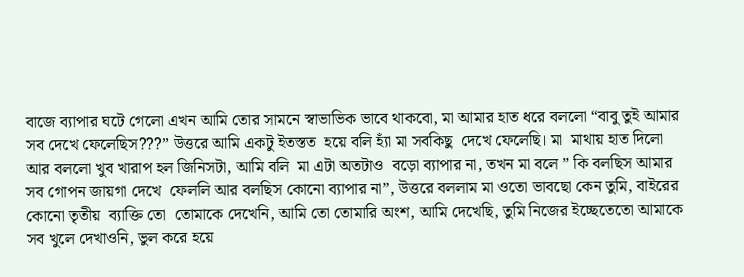বাজে ব্যাপার ঘটে গেলো এখন আমি তোর সামনে স্বাভাভিক ভাবে থাকবো, মা আমার হাত ধরে বললো “বাবু তুই আমার সব দেখে ফেলেছিস???” উত্তরে আমি একটু ইতস্তত  হয়ে বলি হ্যাঁ মা সবকিছু  দেখে ফেলেছি। মা  মাথায় হাত দিলো আর বললো খুব খারাপ হল জিনিসটা, আমি বলি  মা এটা অতটাও  বড়ো ব্যাপার না, তখন মা বলে ” কি বলছিস আমার সব গোপন জায়গা দেখে  ফেললি আর বলছিস কোনো ব্যাপার না”, উত্তরে বললাম মা ওতো ভাবছো কেন তুমি, বাইরের কোনো তৃতীয়  ব্যাক্তি তো  তোমাকে দেখেনি, আমি তো তোমারি অংশ, আমি দেখেছি, তুমি নিজের ইচ্ছেতেতো আমাকে সব খুলে দেখাওনি, ভুল করে হয়ে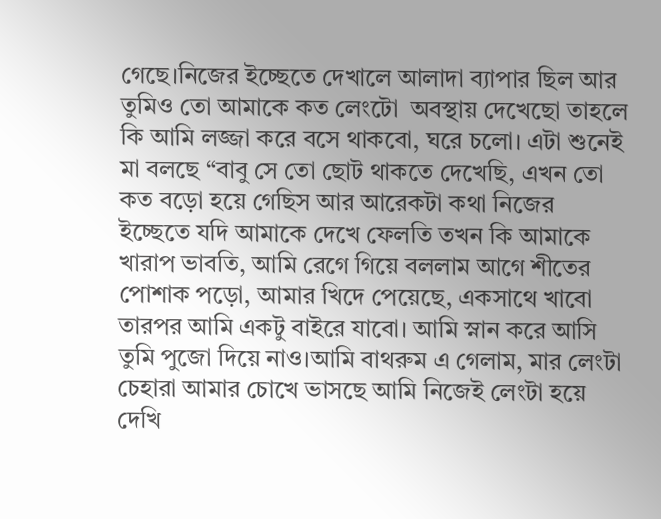গেছে।নিজের ইচ্ছেতে দেখালে আলাদা ব্যাপার ছিল আর তুমিও তো আমাকে কত লেংটো  অবস্থায় দেখেছো তাহলে কি আমি লজ্জা করে বসে থাকবো, ঘরে চলো। এটা শুনেই মা বলছে “বাবু সে তো ছোট থাকতে দেখেছি, এখন তো কত বড়ো হয়ে গেছিস আর আরেকটা কথা নিজের ইচ্ছেতে যদি আমাকে দেখে ফেলতি তখন কি আমাকে খারাপ ভাবতি, আমি রেগে গিয়ে বললাম আগে শীতের পোশাক পড়ো, আমার খিদে পেয়েছে, একসাথে খাবো তারপর আমি একটু বাইরে যাবো। আমি স্নান করে আসি তুমি পুজো দিয়ে নাও।আমি বাথরুম এ গেলাম, মার লেংটা  চেহারা আমার চোখে ভাসছে আমি নিজেই লেংটা হয়ে দেখি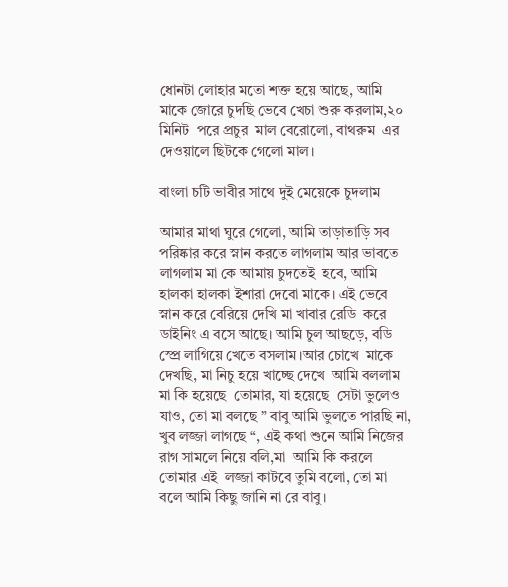ধোনটা লোহার মতো শক্ত হয়ে আছে, আমি মাকে জোরে চুদছি ভেবে খেচা শুরু করলাম,২০ মিনিট  পরে প্রচুর  মাল বেরোলো, বাথরুম  এর দেওয়ালে ছিটকে গেলো মাল।

বাংলা চটি ভাবীর সাথে দুই মেয়েকে চুদলাম

আমার মাথা ঘুরে গেলো, আমি তাড়াতাড়ি সব পরিষ্কার করে স্নান করতে লাগলাম আর ভাবতে লাগলাম মা কে আমায় চুদতেই  হবে, আমি হালকা হালকা ইশারা দেবো মাকে। এই ভেবে স্নান করে বেরিয়ে দেখি মা খাবার রেডি  করে ডাইনিং এ বসে আছে। আমি চুল আছড়ে, বডি স্প্রে লাগিয়ে খেতে বসলাম।আর চোখে  মাকে দেখছি, মা নিচু হয়ে খাচ্ছে দেখে  আমি বললাম মা কি হয়েছে  তোমার, যা হয়েছে  সেটা ভুলেও যাও, তো মা বলছে ” বাবু আমি ভুলতে পারছি না, খুব লজ্জা লাগছে “, এই কথা শুনে আমি নিজের রাগ সামলে নিয়ে বলি,মা  আমি কি করলে তোমার এই  লজ্জা কাটবে তুমি বলো, তো মা বলে আমি কিছু জানি না রে বাবু।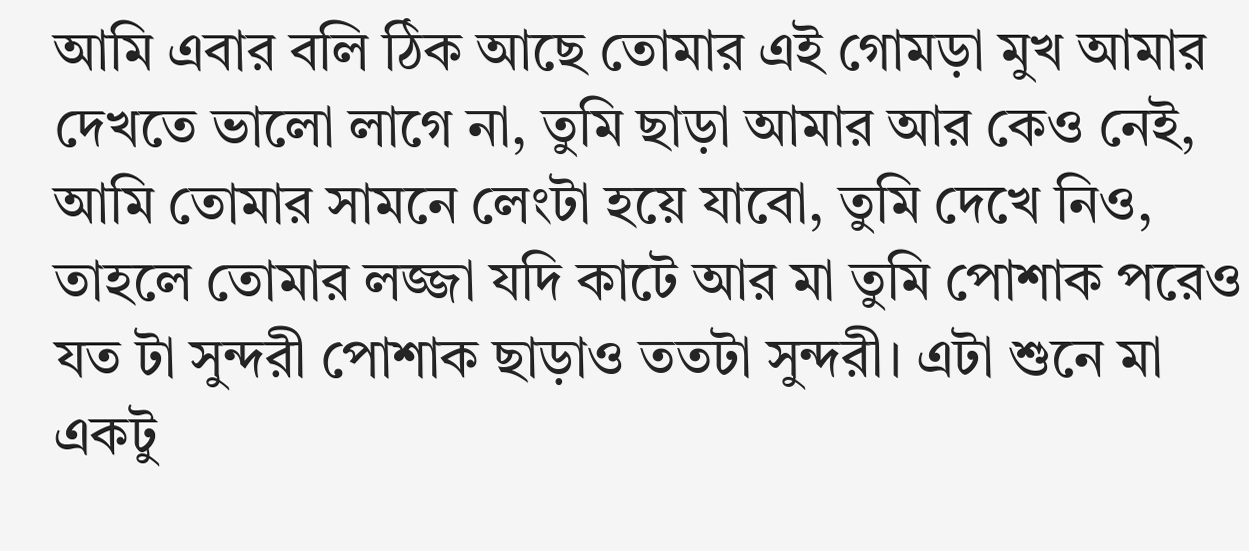আমি এবার বলি ঠিক আছে তোমার এই গোমড়া মুখ আমার দেখতে ভালো লাগে না, তুমি ছাড়া আমার আর কেও নেই, আমি তোমার সামনে লেংটা হয়ে যাবো, তুমি দেখে নিও, তাহলে তোমার লজ্জা যদি কাটে আর মা তুমি পোশাক পরেও যত টা সুন্দরী পোশাক ছাড়াও ততটা সুন্দরী। এটা শুনে মা একটু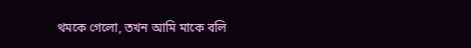থমকে গেলো, তখন আমি মাকে বলি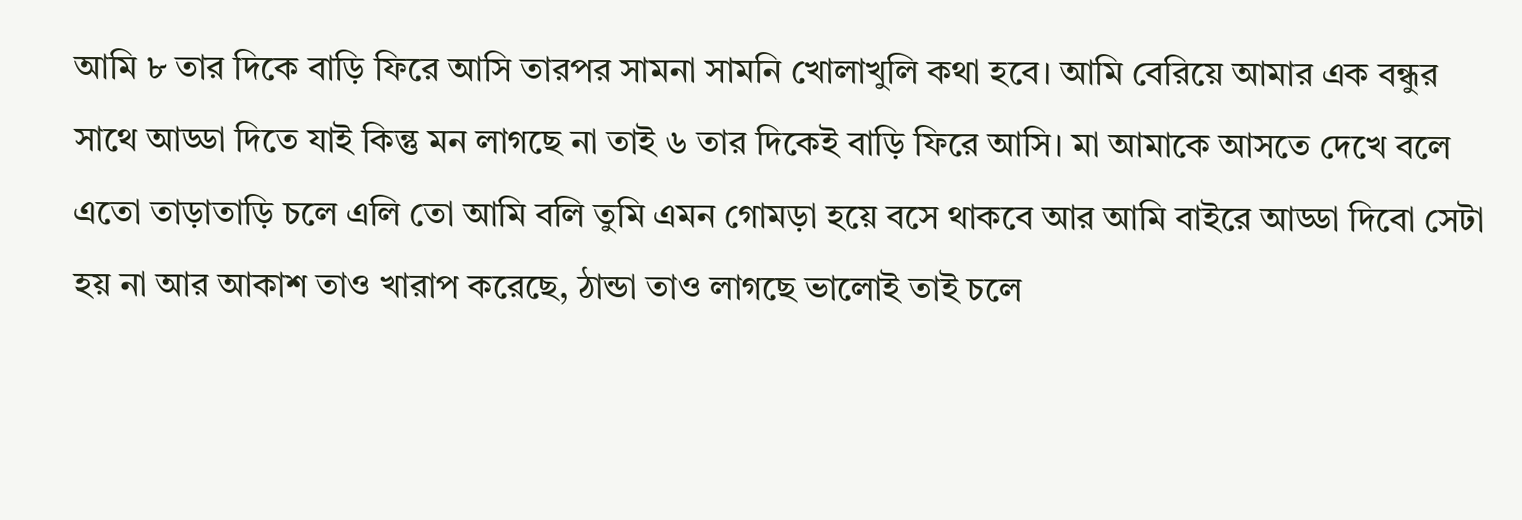আমি ৮ তার দিকে বাড়ি ফিরে আসি তারপর সামনা সামনি খোলাখুলি কথা হবে। আমি বেরিয়ে আমার এক বন্ধুর সাথে আড্ডা দিতে যাই কিন্তু মন লাগছে না তাই ৬ তার দিকেই বাড়ি ফিরে আসি। মা আমাকে আসতে দেখে বলে এতো তাড়াতাড়ি চলে এলি তো আমি বলি তুমি এমন গোমড়া হয়ে বসে থাকবে আর আমি বাইরে আড্ডা দিবো সেটা হয় না আর আকাশ তাও খারাপ করেছে, ঠান্ডা তাও লাগছে ভালোই তাই চলে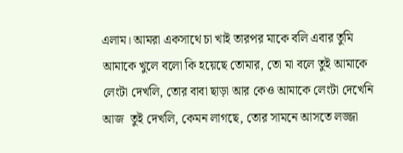এলাম। আমরা একসাথে চা খাই তারপর মাকে বলি এবার তুমি আমাকে খুলে বলো কি হয়েছে তোমার, তো মা বলে তুই আমাকে লেংটা দেখলি, তোর বাবা ছাড়া আর কেও আমাকে লেংটা দেখেনি আজ  তুই দেখলি, কেমন লাগছে, তোর সামনে আসতে লজ্জা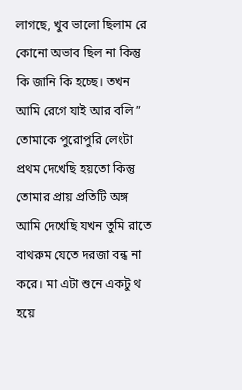লাগছে, খুব ভালো ছিলাম রে কোনো অভাব ছিল না কিন্তু কি জানি কি হচ্ছে। তখন আমি রেগে যাই আর বলি ” তোমাকে পুরোপুরি লেংটা প্রথম দেখেছি হয়তো কিন্তু তোমার প্রায় প্রতিটি অঙ্গ আমি দেখেছি যখন তুমি রাতে বাথরুম যেতে দরজা বন্ধ না করে। মা এটা শুনে একটু থ  হয়ে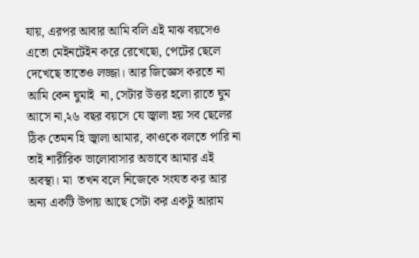যায়, এরপর আবার আমি বলি এই মাঝ বয়সেও এতো মেইনটেইন করে রেখেছো, পেটের ছেলে দেখেছে তাতেও লজ্জা। আর জিজ্ঞেস করতে না আমি কেন ঘুমাই  না, সেটার উত্তর হলো রাতে ঘুম আসে না,২৬ বছর বয়সে যে জ্বালা হয় সব ছেলের ঠিক তেমন হি জ্বালা আমার, কাওকে বলতে পারি না তাই শারীরিক ভালোবাসার অভাবে আমার এই অবস্থা। মা  তখন বলে নিজেকে সংযত কর আর অন্য একটি উপায় আছে সেটা কর একটু আরাম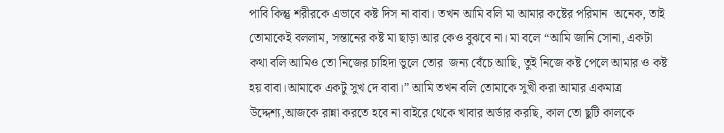পাবি কিন্তু শরীরকে এভাবে কষ্ট দিস না বাবা। তখন আমি বলি মা আমার কষ্টের পরিমান  অনেক, তাই তোমাকেই বললাম, সন্তানের কষ্ট মা ছাড়া আর কেও বুঝবে না। মা বলে “আমি জানি সোনা, একটা কথা বলি আমিও তো নিজের চাহিদা ভুলে তোর  জন্য বেঁচে আছি, তুই নিজে কষ্ট পেলে আমার ও কষ্ট হয় বাবা।আমাকে একটু সুখ দে বাবা।” আমি তখন বলি তোমাকে সুখী করা আমার একমাত্র উদ্দেশ্য,আজকে রান্না করতে হবে না বাইরে থেকে খাবার অর্ডার করছি, কাল তো ছুটি কালকে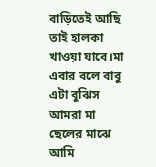বাড়িতেই আছি তাই হালকা খাওয়া যাবে।মা এবার বলে বাবু এটা বুঝিস আমরা মা ছেলের মাঝে আমি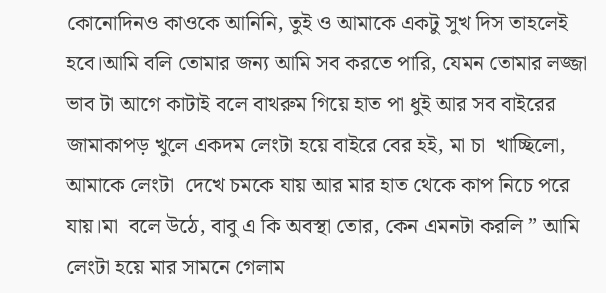কোনোদিনও কাওকে আনিনি, তুই ও আমাকে একটু সুখ দিস তাহলেই হবে।আমি বলি তোমার জন্য আমি সব করতে পারি, যেমন তোমার লজ্জা ভাব টা আগে কাটাই বলে বাথরুম গিয়ে হাত পা ধুই আর সব বাইরের জামাকাপড় খুলে একদম লেংটা হয়ে বাইরে বের হই, মা চা  খাচ্ছিলো, আমাকে লেংটা  দেখে চমকে যায় আর মার হাত থেকে কাপ নিচে পরে যায়।মা  বলে উঠে, বাবু এ কি অবস্থা তোর, কেন এমনটা করলি ” আমি লেংটা হয়ে মার সামনে গেলাম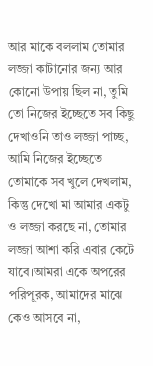আর মাকে বললাম তোমার লজ্জা কাটানোর জন্য আর কোনো উপায় ছিল না, তুমি তো নিজের ইচ্ছেতে সব কিছু দেখাওনি তাও লজ্জা পাচ্ছ, আমি নিজের ইচ্ছেতে তোমাকে সব খুলে দেখলাম, কিন্তু দেখো মা আমার একটু ও লজ্জা করছে না, তোমার লজ্জা আশা করি এবার কেটে যাবে।আমরা একে অপরের পরিপূরক, আমাদের মাঝে কেও আসবে না,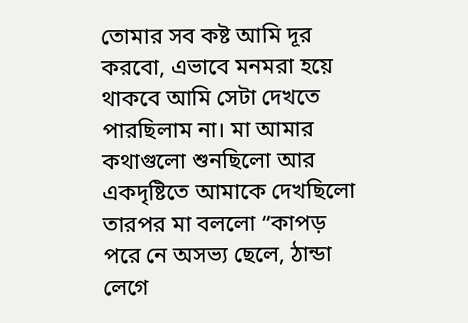তোমার সব কষ্ট আমি দূর করবো, এভাবে মনমরা হয়ে থাকবে আমি সেটা দেখতে পারছিলাম না। মা আমার কথাগুলো শুনছিলো আর একদৃষ্টিতে আমাকে দেখছিলো তারপর মা বললো “কাপড়  পরে নে অসভ্য ছেলে, ঠান্ডা লেগে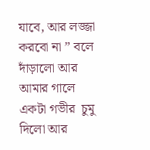যাবে, আর লজ্জা করবো না ” বলে দাঁড়ালো আর আমার গালে  একটা গভীর  চুমু দিলো আর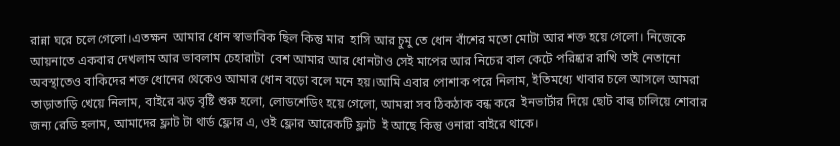রান্না ঘরে চলে গেলো।এতক্ষন  আমার ধোন স্বাভাবিক ছিল কিন্তু মার  হাসি আর চুমু তে ধোন বাঁশের মতো মোটা আর শক্ত হয়ে গেলো। নিজেকে আয়নাতে একবার দেখলাম আর ভাবলাম চেহারাটা  বেশ আমার আর ধোনটাও সেই মাপের আর নিচের বাল কেটে পরিষ্কার রাখি তাই নেতানো অবস্থাতেও বাকিদের শক্ত ধোনের থেকেও আমার ধোন বড়ো বলে মনে হয়।আমি এবার পোশাক পরে নিলাম, ইতিমধ্যে খাবার চলে আসলে আমরা তাড়াতাড়ি খেয়ে নিলাম, বাইরে ঝড় বৃষ্টি শুরু হলো, লোডশেডিং হয়ে গেলো, আমরা সব ঠিকঠাক বন্ধ করে  ইনভার্টার দিয়ে ছোট বাল্ব চালিয়ে শোবার জন্য রেডি হলাম, আমাদের ফ্লাট টা থার্ড ফ্লোর এ, ওই ফ্লোর আরেকটি ফ্লাট  ই আছে কিন্তু ওনারা বাইরে থাকে।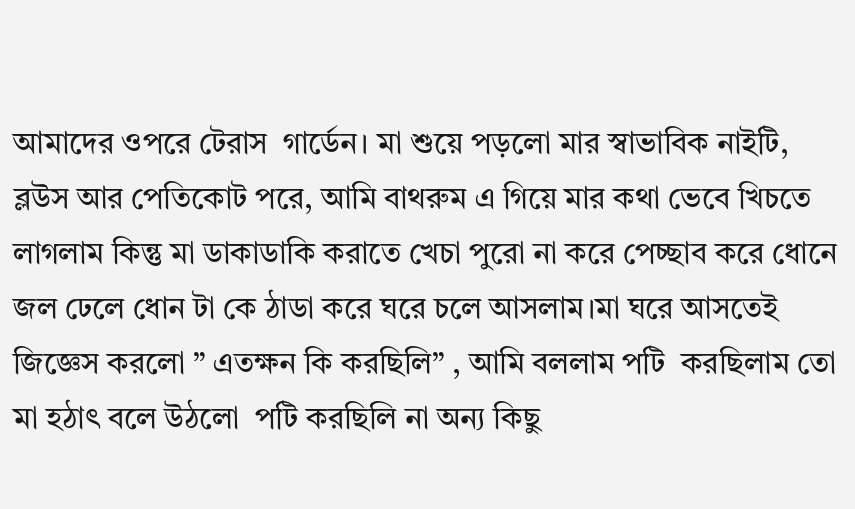আমাদের ওপরে টেরাস  গার্ডেন। মা শুয়ে পড়লো মার স্বাভাবিক নাইটি, ব্লউস আর পেতিকোট পরে, আমি বাথরুম এ গিয়ে মার কথা ভেবে খিচতে  লাগলাম কিন্তু মা ডাকাডাকি করাতে খেচা পুরো না করে পেচ্ছাব করে ধোনে জল ঢেলে ধোন টা কে ঠাডা করে ঘরে চলে আসলাম।মা ঘরে আসতেই জিজ্ঞেস করলো ” এতক্ষন কি করছিলি” , আমি বললাম পটি  করছিলাম তো মা হঠাৎ বলে উঠলো  পটি করছিলি না অন্য কিছু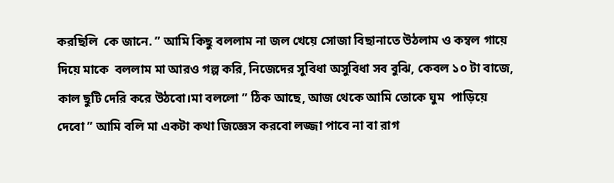করছিলি  কে জানে. ” আমি কিছু বললাম না জল খেয়ে সোজা বিছানাতে উঠলাম ও কম্বল গায়ে দিয়ে মাকে  বললাম মা আরও গল্প করি, নিজেদের সুবিধা অসুবিধা সব বুঝি, কেবল ১০ টা বাজে, কাল ছুটি দেরি করে উঠবো।মা বললো ” ঠিক আছে, আজ থেকে আমি তোকে ঘুম  পাড়িয়ে দেবো ” আমি বলি মা একটা কথা জিজ্ঞেস করবো লজ্জা পাবে না বা রাগ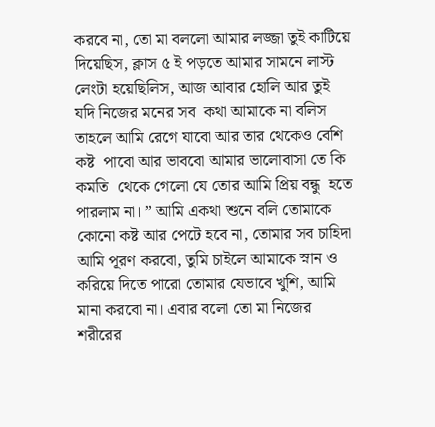করবে না, তো মা বললো আমার লজ্জা তুই কাটিয়ে দিয়েছিস, ক্লাস ৫ ই পড়তে আমার সামনে লাস্ট লেংটা হয়েছিলিস, আজ আবার হোলি আর তুই যদি নিজের মনের সব  কথা আমাকে না বলিস তাহলে আমি রেগে যাবো আর তার থেকেও বেশি কষ্ট  পাবো আর ভাববো আমার ভালোবাসা তে কি কমতি  থেকে গেলো যে তোর আমি প্রিয় বন্ধু  হতে পারলাম না। ” আমি একথা শুনে বলি তোমাকে কোনো কষ্ট আর পেটে হবে না, তোমার সব চাহিদা আমি পূরণ করবো, তুমি চাইলে আমাকে স্নান ও করিয়ে দিতে পারো তোমার যেভাবে খুশি, আমি মানা করবো না। এবার বলো তো মা নিজের শরীরের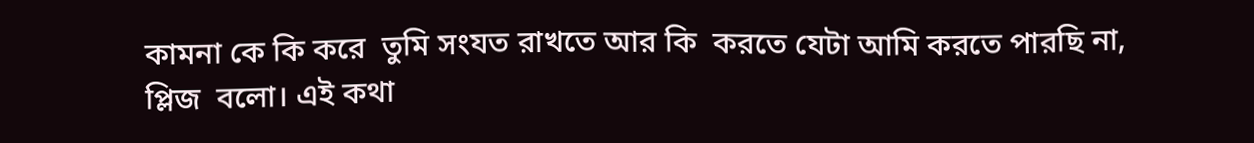কামনা কে কি করে  তুমি সংযত রাখতে আর কি  করতে যেটা আমি করতে পারছি না, প্লিজ  বলো। এই কথা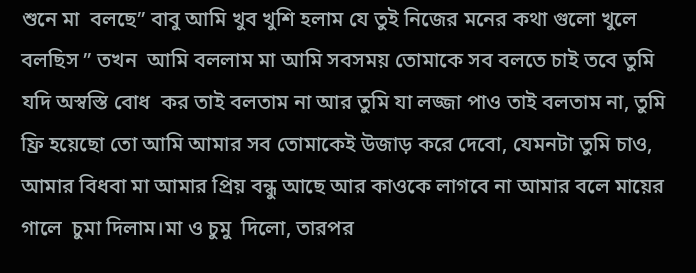শুনে মা  বলছে” বাবু আমি খুব খুশি হলাম যে তুই নিজের মনের কথা গুলো খুলে বলছিস ” তখন  আমি বললাম মা আমি সবসময় তোমাকে সব বলতে চাই তবে তুমি যদি অস্বস্তি বোধ  কর তাই বলতাম না আর তুমি যা লজ্জা পাও তাই বলতাম না, তুমি ফ্রি হয়েছো তো আমি আমার সব তোমাকেই উজাড় করে দেবো, যেমনটা তুমি চাও, আমার বিধবা মা আমার প্রিয় বন্ধু আছে আর কাওকে লাগবে না আমার বলে মায়ের গালে  চুমা দিলাম।মা ও চুমু  দিলো, তারপর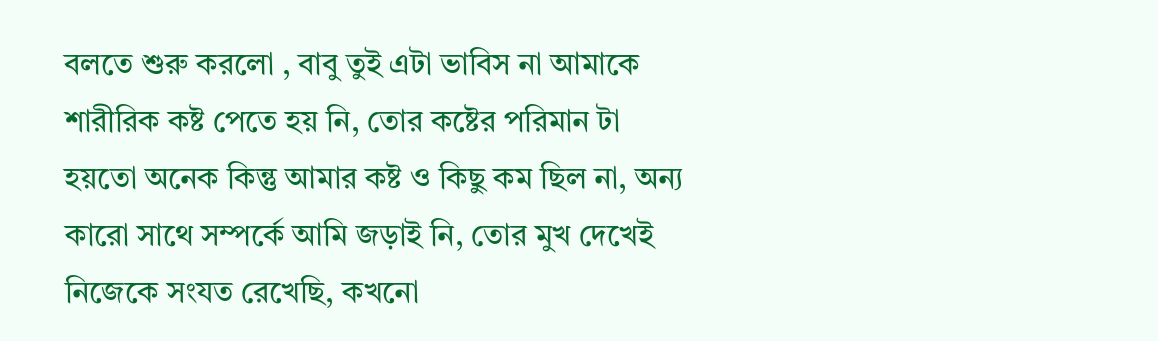বলতে শুরু করলো , বাবু তুই এটা ভাবিস না আমাকে শারীরিক কষ্ট পেতে হয় নি, তোর কষ্টের পরিমান টা হয়তো অনেক কিন্তু আমার কষ্ট ও কিছু কম ছিল না, অন্য কারো সাথে সম্পর্কে আমি জড়াই নি, তোর মুখ দেখেই নিজেকে সংযত রেখেছি, কখনো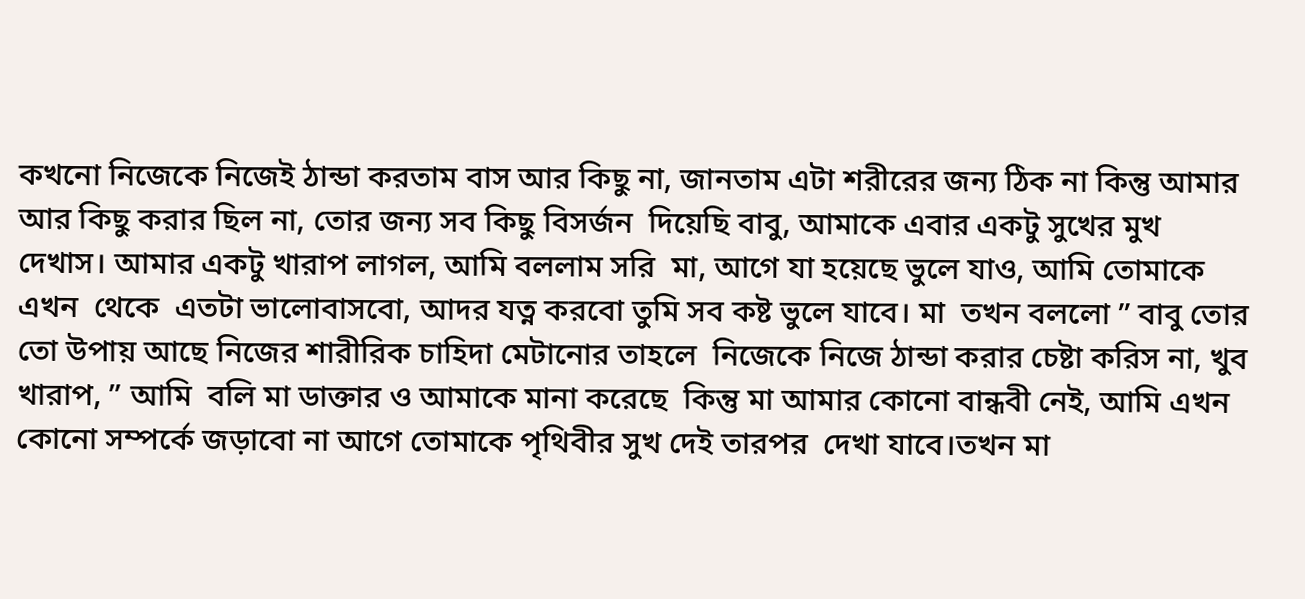কখনো নিজেকে নিজেই ঠান্ডা করতাম বাস আর কিছু না, জানতাম এটা শরীরের জন্য ঠিক না কিন্তু আমার আর কিছু করার ছিল না, তোর জন্য সব কিছু বিসর্জন  দিয়েছি বাবু, আমাকে এবার একটু সুখের মুখ দেখাস। আমার একটু খারাপ লাগল, আমি বললাম সরি  মা, আগে যা হয়েছে ভুলে যাও, আমি তোমাকে  এখন  থেকে  এতটা ভালোবাসবো, আদর যত্ন করবো তুমি সব কষ্ট ভুলে যাবে। মা  তখন বললো ” বাবু তোর তো উপায় আছে নিজের শারীরিক চাহিদা মেটানোর তাহলে  নিজেকে নিজে ঠান্ডা করার চেষ্টা করিস না, খুব খারাপ, ” আমি  বলি মা ডাক্তার ও আমাকে মানা করেছে  কিন্তু মা আমার কোনো বান্ধবী নেই, আমি এখন কোনো সম্পর্কে জড়াবো না আগে তোমাকে পৃথিবীর সুখ দেই তারপর  দেখা যাবে।তখন মা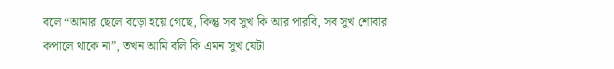বলে “আমার ছেলে বড়ো হয়ে গেছে, কিন্তু সব সুখ কি আর পারবি, সব সুখ শোবার কপালে থাকে না”, তখন আমি বলি কি এমন সুখ যেটা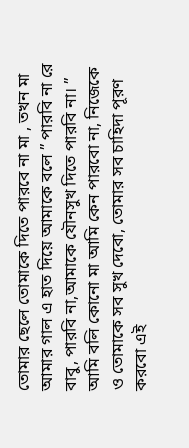তোমার ছেলে তোমাকে দিতে পারবে না মা , তখন মা আমার গাল এ হাত দিয়ে আমাকে বলে ” পারবি না রে বাবু, পারবি না,আমাকে যৌনসুখ দিতে পারবি না। ” আমি বলি কোনো মা আমি কেন পারবো না, নিজেকে ও তোমাকে সব সুখ দেবো, তোমার সব চাহিদা পূরণ করবো এই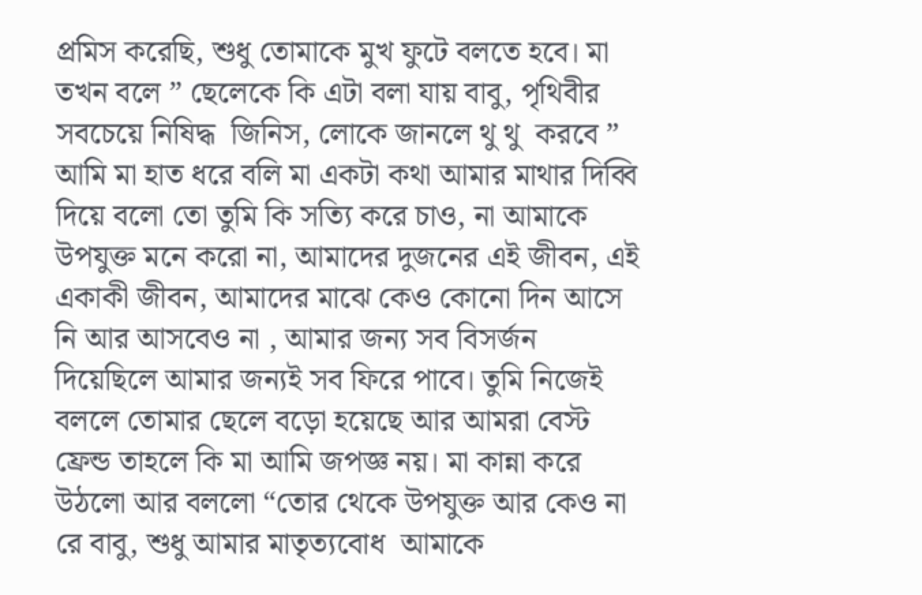প্রমিস করেছি, শুধু তোমাকে মুখ ফুটে বলতে হবে। মা তখন বলে ” ছেলেকে কি এটা বলা যায় বাবু, পৃথিবীর  সবচেয়ে নিষিদ্ধ  জিনিস, লোকে জানলে থু থু  করবে ” আমি মা হাত ধরে বলি মা একটা কথা আমার মাথার দিব্বি দিয়ে বলো তো তুমি কি সত্যি করে চাও, না আমাকে উপযুক্ত মনে করো না, আমাদের দুজনের এই জীবন, এই একাকী জীবন, আমাদের মাঝে কেও কোনো দিন আসে নি আর আসবেও না , আমার জন্য সব বিসর্জন দিয়েছিলে আমার জন্যই সব ফিরে পাবে। তুমি নিজেই বললে তোমার ছেলে বড়ো হয়েছে আর আমরা বেস্ট ফ্রেন্ড তাহলে কি মা আমি জপজ্ঞ নয়। মা কান্না করে উঠলো আর বললো “তোর থেকে উপযুক্ত আর কেও না রে বাবু, শুধু আমার মাতৃত্যবোধ  আমাকে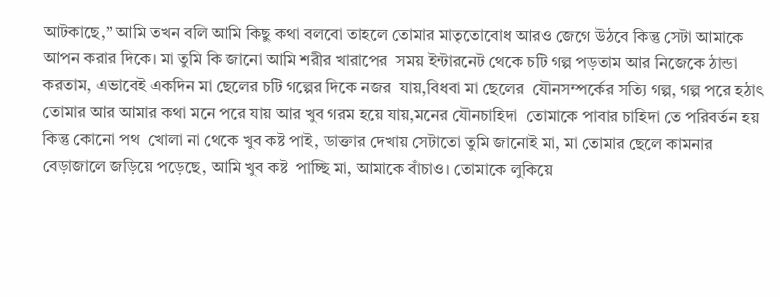আটকাছে,” আমি তখন বলি আমি কিছু কথা বলবো তাহলে তোমার মাতৃতোবোধ আরও জেগে উঠবে কিন্তু সেটা আমাকে আপন করার দিকে। মা তুমি কি জানো আমি শরীর খারাপের  সময় ইন্টারনেট থেকে চটি গল্প পড়তাম আর নিজেকে ঠান্ডা করতাম, এভাবেই একদিন মা ছেলের চটি গল্পের দিকে নজর  যায়,বিধবা মা ছেলের  যৌনসম্পর্কের সত্যি গল্প, গল্প পরে হঠাৎ তোমার আর আমার কথা মনে পরে যায় আর খুব গরম হয়ে যায়,মনের যৌনচাহিদা  তোমাকে পাবার চাহিদা তে পরিবর্তন হয় কিন্তু কোনো পথ  খোলা না থেকে খুব কষ্ট পাই, ডাক্তার দেখায় সেটাতো তুমি জানোই মা, মা তোমার ছেলে কামনার বেড়াজালে জড়িয়ে পড়েছে, আমি খুব কষ্ট  পাচ্ছি মা, আমাকে বাঁচাও। তোমাকে লুকিয়ে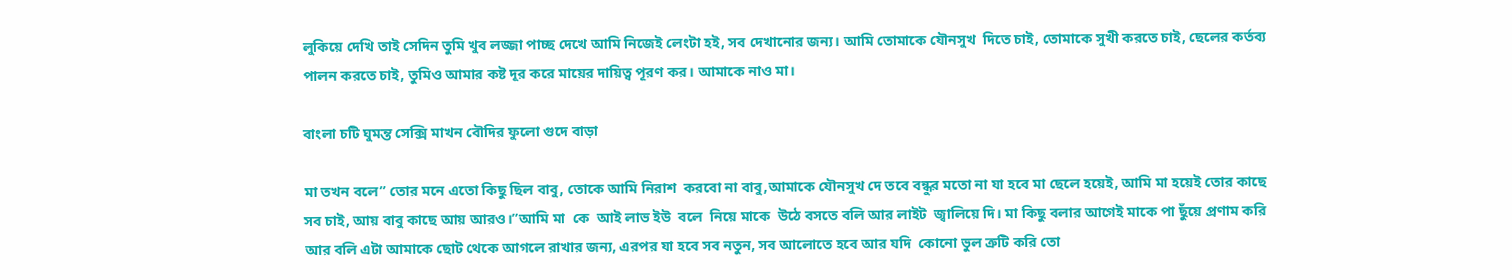লুকিয়ে দেখি তাই সেদিন তুমি খুব লজ্জা পাচ্ছ দেখে আমি নিজেই লেংটা হই, সব দেখানোর জন্য। আমি তোমাকে যৌনসুখ  দিতে চাই, তোমাকে সুখী করতে চাই, ছেলের কর্তব্য পালন করতে চাই, তুমিও আমার কষ্ট দূর করে মায়ের দায়িত্ব পূরণ কর। আমাকে নাও মা।

বাংলা চটি ঘুমন্ত সেক্সি মাখন বৌদির ফুলো গুদে বাড়া

মা তখন বলে” তোর মনে এতো কিছু ছিল বাবু, তোকে আমি নিরাশ  করবো না বাবু,আমাকে যৌনসুখ দে তবে বন্ধুর মতো না যা হবে মা ছেলে হয়েই, আমি মা হয়েই তোর কাছে সব চাই, আয় বাবু কাছে আয় আরও।”আমি মা  কে  আই লাভ ইউ  বলে  নিয়ে মাকে  উঠে বসতে বলি আর লাইট  জ্বালিয়ে দি। মা কিছু বলার আগেই মাকে পা ছুঁয়ে প্রণাম করি আর বলি এটা আমাকে ছোট থেকে আগলে রাখার জন্য, এরপর যা হবে সব নতুন, সব আলোতে হবে আর যদি  কোনো ভুল ত্রুটি করি তো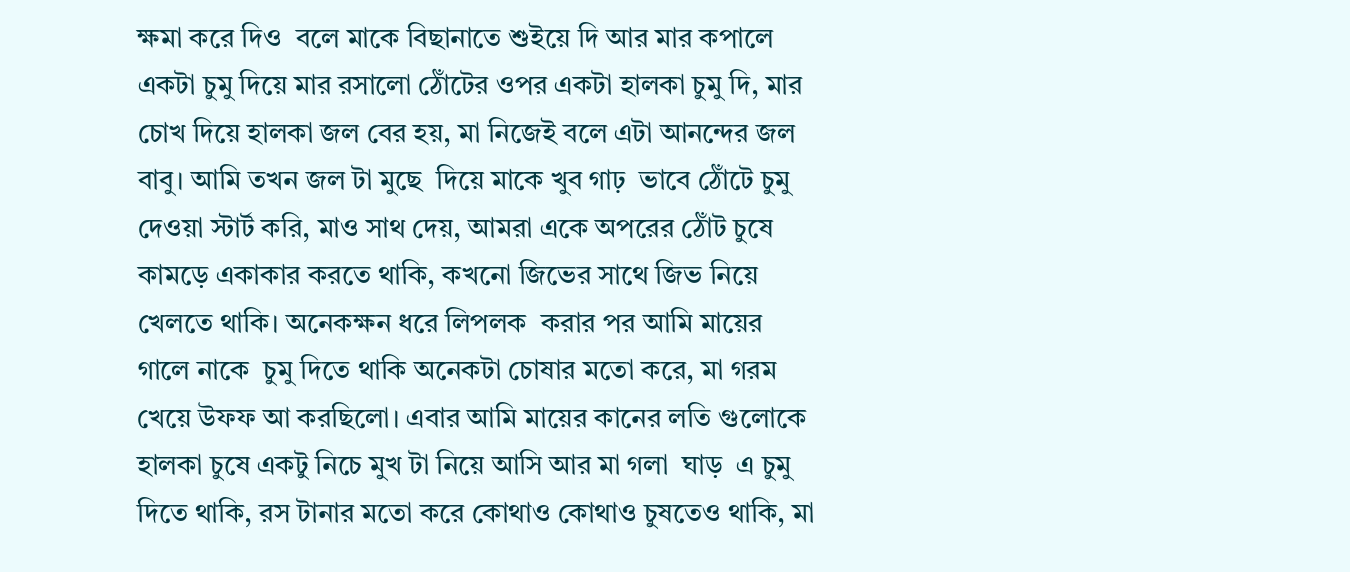ক্ষমা করে দিও  বলে মাকে বিছানাতে শুইয়ে দি আর মার কপালে একটা চুমু দিয়ে মার রসালো ঠোঁটের ওপর একটা হালকা চুমু দি, মার চোখ দিয়ে হালকা জল বের হয়, মা নিজেই বলে এটা আনন্দের জল বাবু। আমি তখন জল টা মুছে  দিয়ে মাকে খুব গাঢ়  ভাবে ঠোঁটে চুমু দেওয়া স্টার্ট করি, মাও সাথ দেয়, আমরা একে অপরের ঠোঁট চুষে কামড়ে একাকার করতে থাকি, কখনো জিভের সাথে জিভ নিয়ে খেলতে থাকি। অনেকক্ষন ধরে লিপলক  করার পর আমি মায়ের গালে নাকে  চুমু দিতে থাকি অনেকটা চোষার মতো করে, মা গরম খেয়ে উফফ আ করছিলো। এবার আমি মায়ের কানের লতি গুলোকে হালকা চুষে একটু নিচে মুখ টা নিয়ে আসি আর মা গলা  ঘাড়  এ চুমু দিতে থাকি, রস টানার মতো করে কোথাও কোথাও চুষতেও থাকি, মা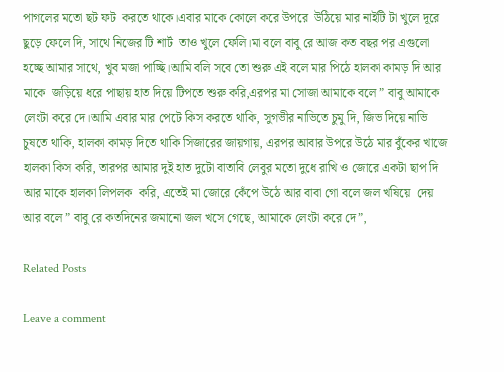পাগলের মতো ছট ফট  করতে থাকে।এবার মাকে কোলে করে উপরে  উঠিয়ে মার নাইটি টা খুলে দূরে ছুড়ে ফেলে দি, সাথে নিজের টি শার্ট  তাও খুলে ফেলি।মা বলে বাবু রে আজ কত বছর পর এগুলো হচ্ছে আমার সাথে, খুব মজা পাচ্ছি।আমি বলি সবে তো শুরু এই বলে মার পিঠে হালকা কামড় দি আর মাকে  জড়িয়ে ধরে পাছায় হাত দিয়ে টিপতে শুরু করি,এরপর মা সোজা আমাকে বলে ” বাবু আমাকে লেংটা করে দে।আমি এবার মার পেটে কিস করতে থাকি, সুগভীর নাভিতে চুমু দি, জিভ দিয়ে নাভি চুষতে থাকি, হালকা কামড় দিতে থাকি সিজারের জায়গায়, এরপর আবার উপরে উঠে মার বুঁকের খাজে  হালকা কিস করি, তারপর আমার দুই হাত দুটো বাতাবি লেবুর মতো দুধে রাখি ও জোরে একটা ছাপ দি আর মাকে হালকা লিপলক  করি, এতেই মা জোরে কেঁপে উঠে আর বাবা গো বলে জল খষিয়ে  দেয় আর বলে ” বাবু রে কতদিনের জমানো জল খসে গেছে, আমাকে লেংটা করে দে”,

Related Posts

Leave a comment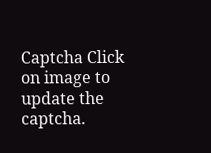Captcha Click on image to update the captcha.